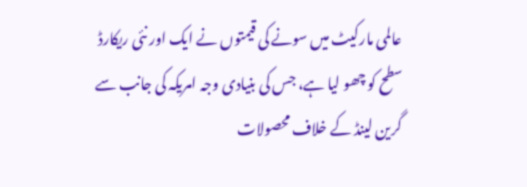عالمی مارکیٹ میں سونے کی قیمتوں نے ایک اور نئی ریکارڈ سطح کو چھو لیا ہے، جس کی بنیادی وجہ امریکہ کی جانب سے گرین لینڈ کے خلاف محصولات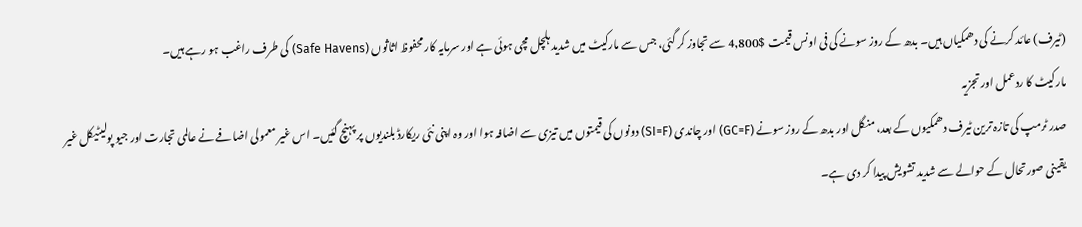(ٹیرف) عائد کرنے کی دھمکیاں ہیں۔ بدھ کے روز سونے کی فی اونس قیمت $4,800 سے تجاوز کر گئی، جس سے مارکیٹ میں شدید ہلچل مچی ہوئی ہے اور سرمایہ کار محفوظ اثاثوں (Safe Havens) کی طرف راغب ہو رہے ہیں۔
مارکیٹ کا ردعمل اور تجزیہ
صدر ٹرمپ کی تازہ ترین ٹیرف دھمکیوں کے بعد، منگل اور بدھ کے روز سونے (GC=F) اور چاندی (SI=F) دونوں کی قیمتوں میں تیزی سے اضافہ ہوا اور وہ اپنی نئی ریکارڈ بلندیوں پر پہنچ گئیں۔ اس غیر معمولی اضافے نے عالمی تجارت اور جیو پولیٹیکل غیر یقینی صورتحال کے حوالے سے شدید تشویش پیدا کر دی ہے۔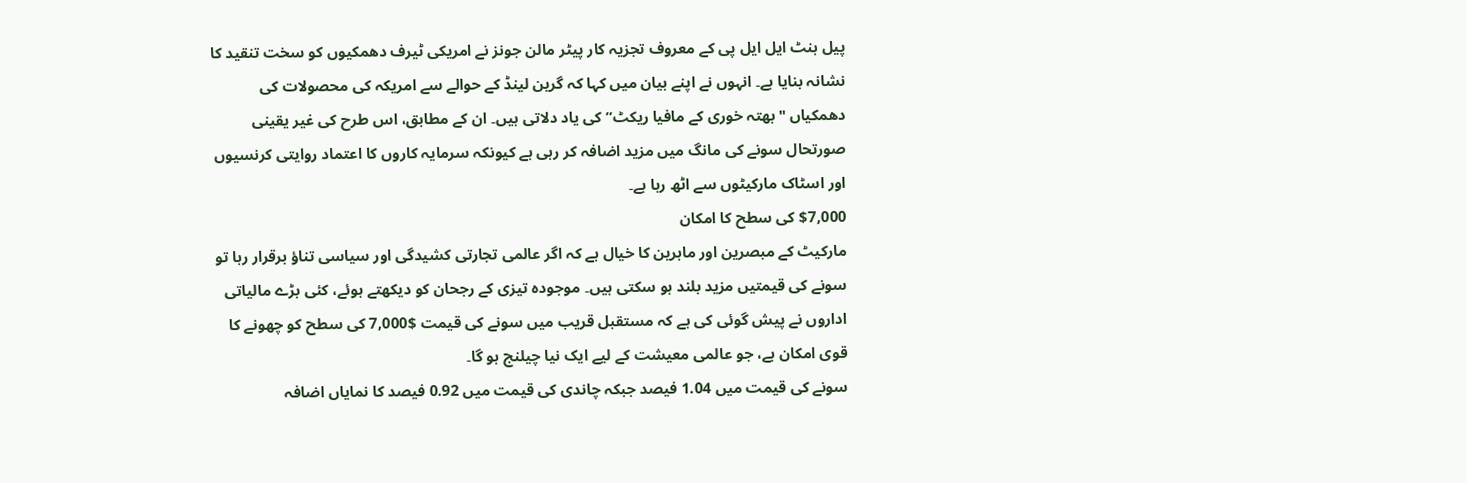پیل ہنٹ ایل ایل پی کے معروف تجزیہ کار پیٹر مالن جونز نے امریکی ٹیرف دھمکیوں کو سخت تنقید کا نشانہ بنایا ہے۔ انہوں نے اپنے بیان میں کہا کہ گرین لینڈ کے حوالے سے امریکہ کی محصولات کی دھمکیاں "بھتہ خوری کے مافیا ریکٹ” کی یاد دلاتی ہیں۔ ان کے مطابق، اس طرح کی غیر یقینی صورتحال سونے کی مانگ میں مزید اضافہ کر رہی ہے کیونکہ سرمایہ کاروں کا اعتماد روایتی کرنسیوں اور اسٹاک مارکیٹوں سے اٹھ رہا ہے۔
$7,000 کی سطح کا امکان
مارکیٹ کے مبصرین اور ماہرین کا خیال ہے کہ اگر عالمی تجارتی کشیدگی اور سیاسی تناؤ برقرار رہا تو سونے کی قیمتیں مزید بلند ہو سکتی ہیں۔ موجودہ تیزی کے رجحان کو دیکھتے ہوئے، کئی بڑے مالیاتی اداروں نے پیش گوئی کی ہے کہ مستقبل قریب میں سونے کی قیمت $7,000 کی سطح کو چھونے کا قوی امکان ہے، جو عالمی معیشت کے لیے ایک نیا چیلنج ہو گا۔
سونے کی قیمت میں 1.04 فیصد جبکہ چاندی کی قیمت میں 0.92 فیصد کا نمایاں اضافہ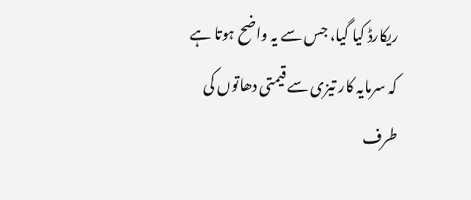ریکارڈ کیا گیا، جس سے یہ واضح ہوتا ہے کہ سرمایہ کار تیزی سے قیمتی دھاتوں کی طرف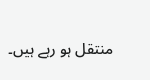منتقل ہو رہے ہیں۔